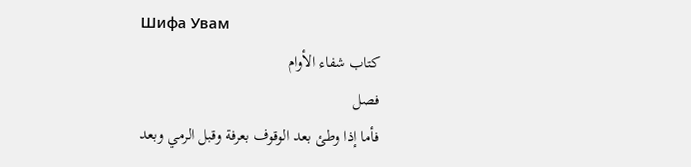Шифа Увам
كتاب شفاء الأوام
فصل
فأما إذا وطئ بعد الوقوف بعرفة وقبل الرمي وبعد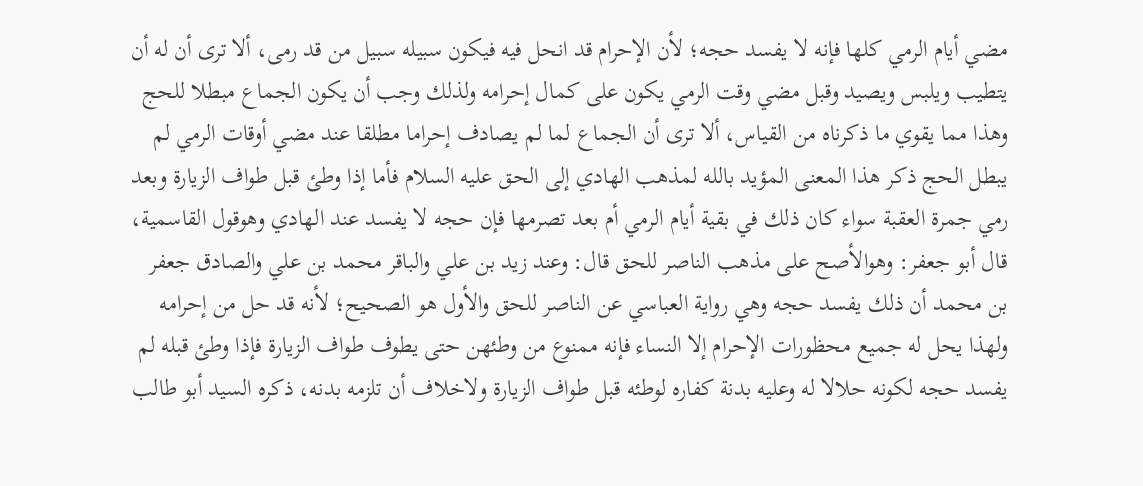مضي أيام الرمي كلها فإنه لا يفسد حجه؛ لأن الإحرام قد انحل فيه فيكون سبيله سبيل من قد رمى، ألا ترى أن له أن يتطيب ويلبس ويصيد وقبل مضي وقت الرمي يكون على كمال إحرامه ولذلك وجب أن يكون الجماع مبطلا للحج وهذا مما يقوي ما ذكرناه من القياس، ألا ترى أن الجماع لما لم يصادف إحراما مطلقا عند مضي أوقات الرمي لم يبطل الحج ذكر هذا المعنى المؤيد بالله لمذهب الهادي إلى الحق عليه السلام فأما إذا وطئ قبل طواف الزيارة وبعد رمي جمرة العقبة سواء كان ذلك في بقية أيام الرمي أم بعد تصرمها فإن حجه لا يفسد عند الهادي وهوقول القاسمية، قال أبو جعفر: وهوالأصح على مذهب الناصر للحق قال: وعند زيد بن علي والباقر محمد بن علي والصادق جعفر بن محمد أن ذلك يفسد حجه وهي رواية العباسي عن الناصر للحق والأول هو الصحيح؛ لأنه قد حل من إحرامه ولهذا يحل له جميع محظورات الإحرام إلا النساء فإنه ممنوع من وطئهن حتى يطوف طواف الزيارة فإذا وطئ قبله لم يفسد حجه لكونه حلالا له وعليه بدنة كفاره لوطئه قبل طواف الزيارة ولاخلاف أن تلزمه بدنه، ذكره السيد أبو طالب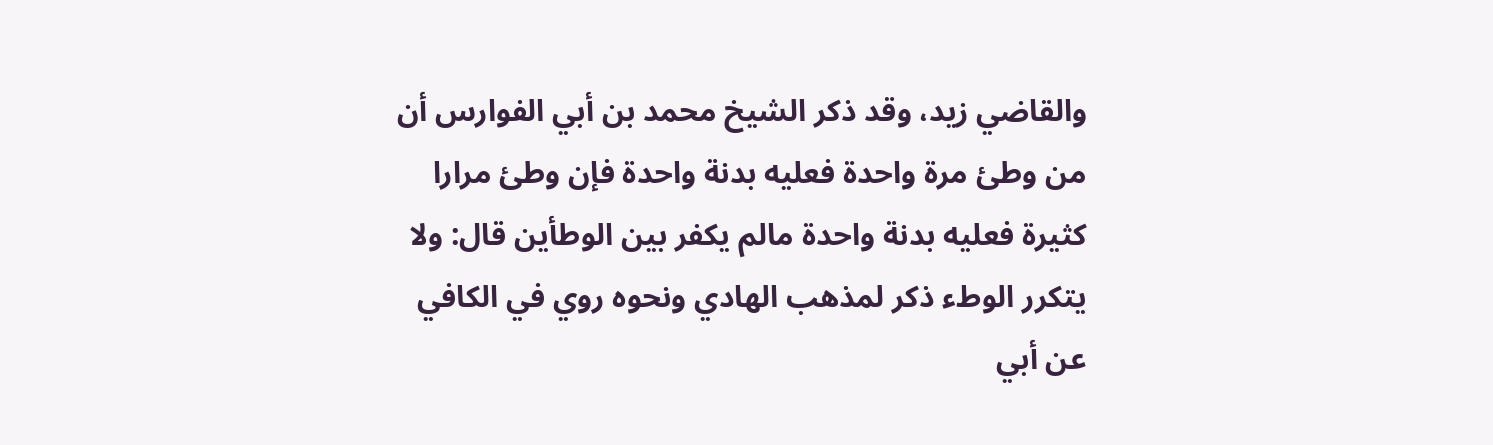والقاضي زيد، وقد ذكر الشيخ محمد بن أبي الفوارس أن من وطئ مرة واحدة فعليه بدنة واحدة فإن وطئ مرارا كثيرة فعليه بدنة واحدة مالم يكفر بين الوطأين قال: ولا يتكرر الوطء ذكر لمذهب الهادي ونحوه روي في الكافي عن أبي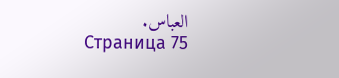العباس.
Страница 75